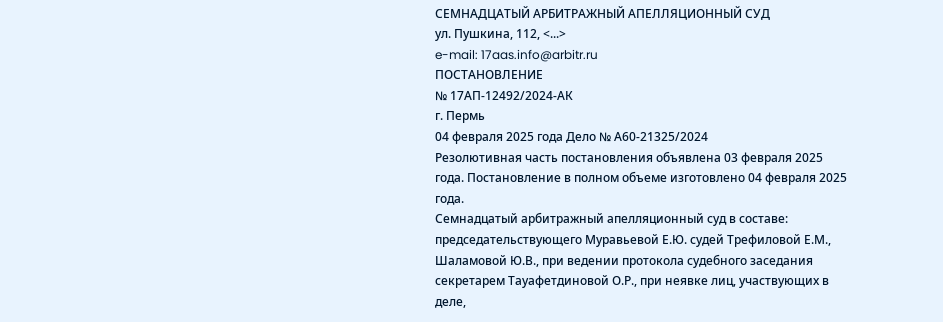СЕМНАДЦАТЫЙ АРБИТРАЖНЫЙ АПЕЛЛЯЦИОННЫЙ СУД
ул. Пушкина, 112, <...>
e-mail: 17aas.info@arbitr.ru
ПОСТАНОВЛЕНИЕ
№ 17АП-12492/2024-АК
г. Пермь
04 февраля 2025 года Дело № А60-21325/2024
Резолютивная часть постановления объявлена 03 февраля 2025 года. Постановление в полном объеме изготовлено 04 февраля 2025 года.
Семнадцатый арбитражный апелляционный суд в составе: председательствующего Муравьевой Е.Ю. судей Трефиловой Е.М., Шаламовой Ю.В., при ведении протокола судебного заседания секретарем Тауафетдиновой О.Р., при неявке лиц, участвующих в деле,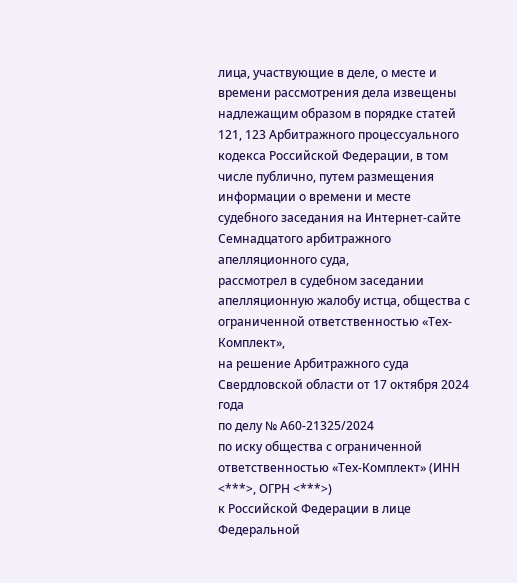лица, участвующие в деле, о месте и времени рассмотрения дела извещены надлежащим образом в порядке статей 121, 123 Арбитражного процессуального кодекса Российской Федерации, в том числе публично, путем размещения информации о времени и месте судебного заседания на Интернет-сайте Семнадцатого арбитражного апелляционного суда,
рассмотрел в судебном заседании апелляционную жалобу истца, общества с ограниченной ответственностью «Тех-Комплект»,
на решение Арбитражного суда Свердловской области от 17 октября 2024 года
по делу № А60-21325/2024
по иску общества с ограниченной ответственностью «Тех-Комплект» (ИНН <***>, ОГРН <***>)
к Российской Федерации в лице Федеральной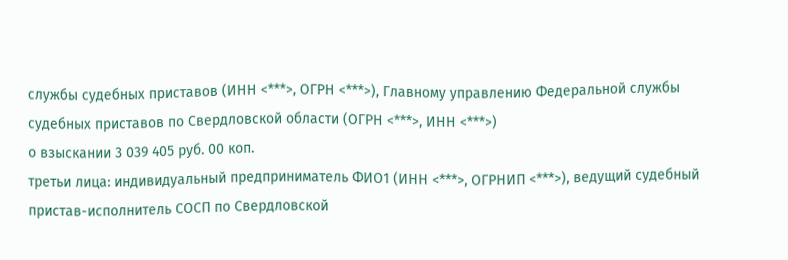службы судебных приставов (ИНН <***>, ОГРН <***>), Главному управлению Федеральной службы судебных приставов по Свердловской области (ОГРН <***>, ИНН <***>)
о взыскании 3 039 405 руб. 00 коп.
третьи лица: индивидуальный предприниматель ФИО1 (ИНН <***>, ОГРНИП <***>), ведущий судебный пристав-исполнитель СОСП по Свердловской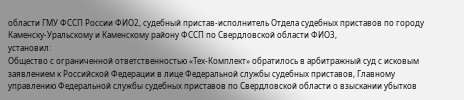области ГМУ ФССП России ФИО2, судебный пристав-исполнитель Отдела судебных приставов по городу Каменску-Уральскому и Каменскому району ФССП по Свердловской области ФИО3,
установил:
Общество с ограниченной ответственностью «Тех-Комплект» обратилось в арбитражный суд с исковым заявлением к Российской Федерации в лице Федеральной службы судебных приставов, Главному управлению Федеральной службы судебных приставов по Свердловской области о взыскании убытков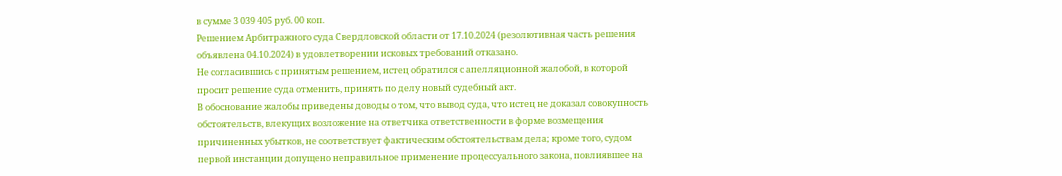в сумме 3 039 405 руб. 00 коп.
Решением Арбитражного суда Свердловской области от 17.10.2024 (резолютивная часть решения объявлена 04.10.2024) в удовлетворении исковых требований отказано.
Не согласившись с принятым решением, истец обратился с апелляционной жалобой, в которой просит решение суда отменить, принять по делу новый судебный акт.
В обоснование жалобы приведены доводы о том, что вывод суда, что истец не доказал совокупность обстоятельств, влекущих возложение на ответчика ответственности в форме возмещения причиненных убытков, не соответствует фактическим обстоятельствам дела; кроме того, судом первой инстанции допущено неправильное применение процессуального закона, повлиявшее на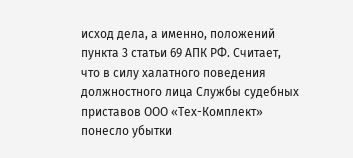исход дела, а именно, положений пункта 3 статьи 69 АПК РФ. Считает, что в силу халатного поведения должностного лица Службы судебных приставов ООО «Тех-Комплект» понесло убытки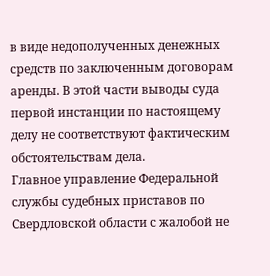в виде недополученных денежных средств по заключенным договорам аренды. В этой части выводы суда первой инстанции по настоящему делу не соответствуют фактическим обстоятельствам дела.
Главное управление Федеральной службы судебных приставов по Свердловской области с жалобой не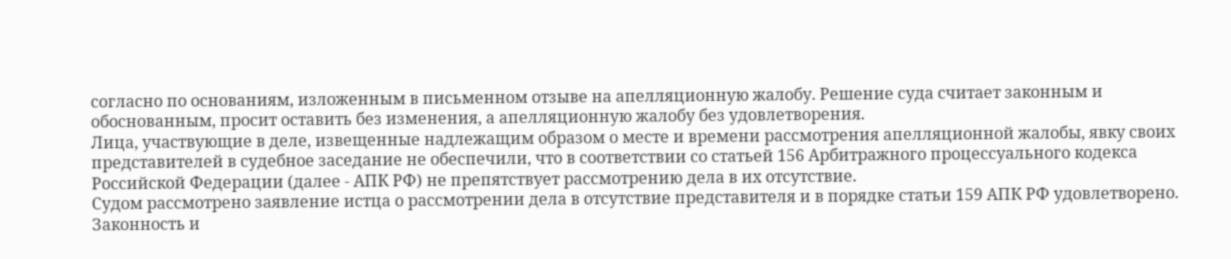согласно по основаниям, изложенным в письменном отзыве на апелляционную жалобу. Решение суда считает законным и обоснованным, просит оставить без изменения, а апелляционную жалобу без удовлетворения.
Лица, участвующие в деле, извещенные надлежащим образом о месте и времени рассмотрения апелляционной жалобы, явку своих представителей в судебное заседание не обеспечили, что в соответствии со статьей 156 Арбитражного процессуального кодекса Российской Федерации (далее - АПК РФ) не препятствует рассмотрению дела в их отсутствие.
Судом рассмотрено заявление истца о рассмотрении дела в отсутствие представителя и в порядке статьи 159 АПК РФ удовлетворено.
Законность и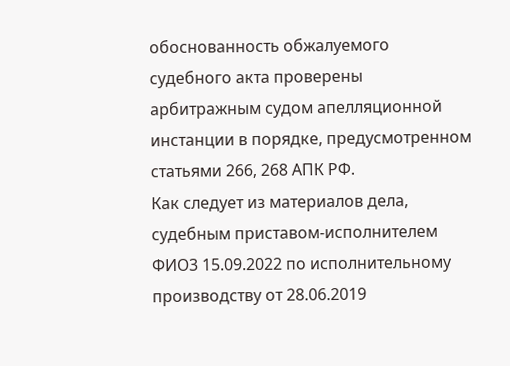обоснованность обжалуемого судебного акта проверены арбитражным судом апелляционной инстанции в порядке, предусмотренном статьями 266, 268 АПК РФ.
Как следует из материалов дела, судебным приставом-исполнителем ФИО3 15.09.2022 по исполнительному производству от 28.06.2019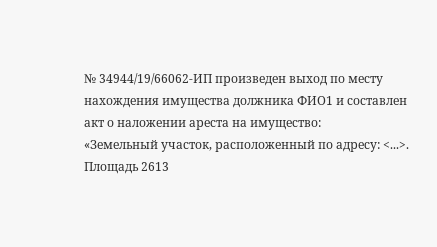№ 34944/19/66062-ИП произведен выход по месту нахождения имущества должника ФИО1 и составлен акт о наложении ареста на имущество:
«Земельный участок, расположенный по адресу: <...>. Площадь 2613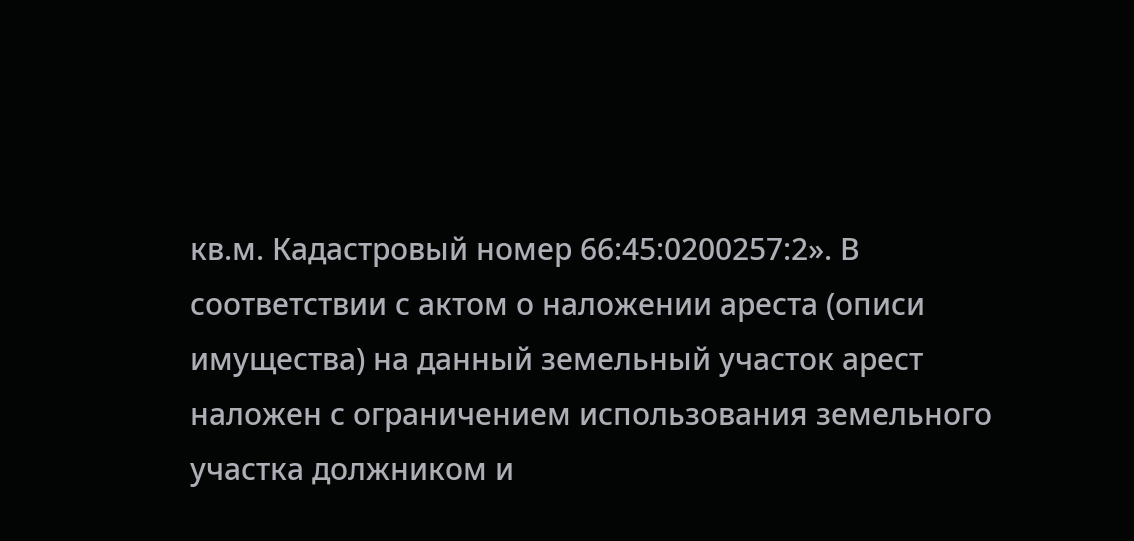кв.м. Кадастровый номер 66:45:0200257:2». В соответствии с актом о наложении ареста (описи имущества) на данный земельный участок арест наложен с ограничением использования земельного участка должником и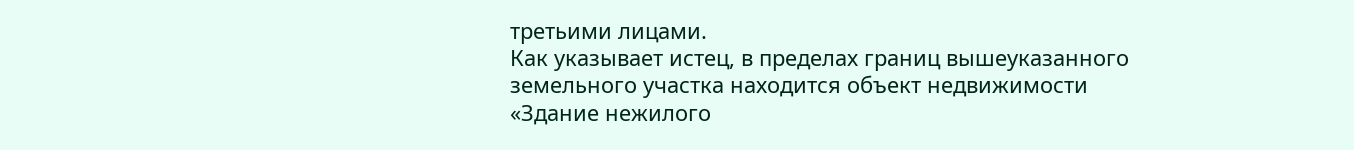третьими лицами.
Как указывает истец, в пределах границ вышеуказанного земельного участка находится объект недвижимости «Здание нежилого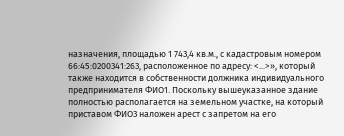назначения, площадью 1 743,4 кв.м., с кадастровым номером 66:45:0200341:263, расположенное по адресу: <...>», который также находится в собственности должника индивидуального предпринимателя ФИО1. Поскольку вышеуказанное здание полностью располагается на земельном участке, на который приставом ФИО3 наложен арест с запретом на его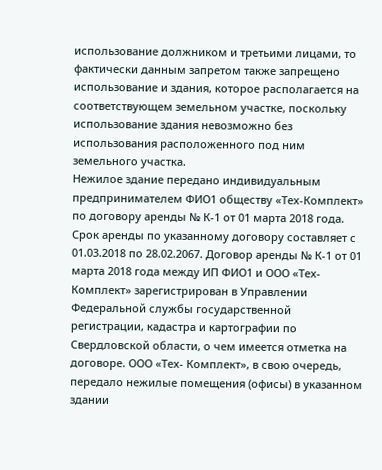использование должником и третьими лицами, то фактически данным запретом также запрещено использование и здания, которое располагается на соответствующем земельном участке, поскольку использование здания невозможно без использования расположенного под ним земельного участка.
Нежилое здание передано индивидуальным предпринимателем ФИО1 обществу «Тех-Комплект» по договору аренды № К-1 от 01 марта 2018 года. Срок аренды по указанному договору составляет с 01.03.2018 по 28.02.2067. Договор аренды № К-1 от 01 марта 2018 года между ИП ФИО1 и ООО «Тех-Комплект» зарегистрирован в Управлении Федеральной службы государственной регистрации, кадастра и картографии по Свердловской области, о чем имеется отметка на договоре. ООО «Тех- Комплект», в свою очередь, передало нежилые помещения (офисы) в указанном здании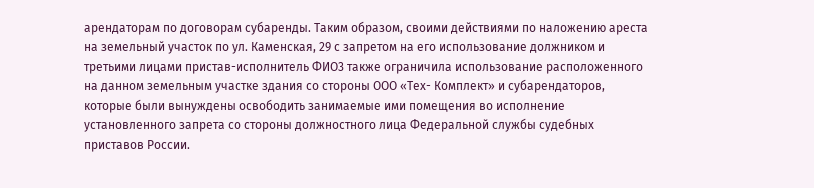арендаторам по договорам субаренды. Таким образом, своими действиями по наложению ареста на земельный участок по ул. Каменская, 29 с запретом на его использование должником и третьими лицами пристав-исполнитель ФИО3 также ограничила использование расположенного на данном земельным участке здания со стороны ООО «Тех- Комплект» и субарендаторов, которые были вынуждены освободить занимаемые ими помещения во исполнение установленного запрета со стороны должностного лица Федеральной службы судебных приставов России.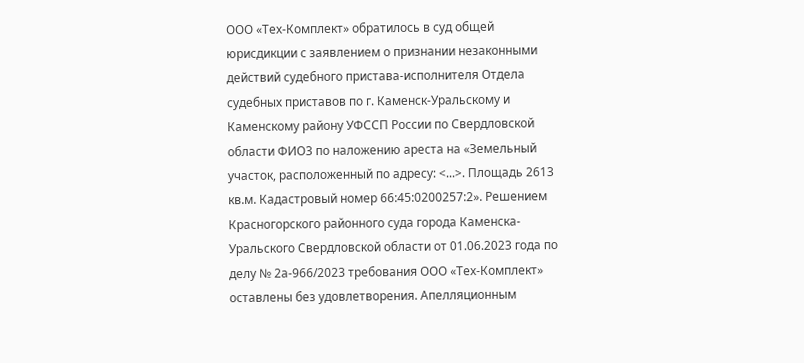ООО «Тех-Комплект» обратилось в суд общей юрисдикции с заявлением о признании незаконными действий судебного пристава-исполнителя Отдела судебных приставов по г. Каменск-Уральскому и Каменскому району УФССП России по Свердловской области ФИО3 по наложению ареста на «Земельный участок, расположенный по адресу: <...>. Площадь 2613 кв.м. Кадастровый номер 66:45:0200257:2». Решением Красногорского районного суда города Каменска- Уральского Свердловской области от 01.06.2023 года по делу № 2а-966/2023 требования ООО «Тех-Комплект» оставлены без удовлетворения. Апелляционным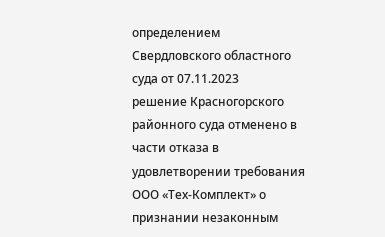определением Свердловского областного суда от 07.11.2023
решение Красногорского районного суда отменено в части отказа в удовлетворении требования ООО «Тех-Комплект» о признании незаконным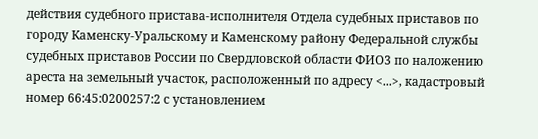действия судебного пристава-исполнителя Отдела судебных приставов по городу Каменску-Уральскому и Каменскому району Федеральной службы судебных приставов России по Свердловской области ФИО3 по наложению ареста на земельный участок, расположенный по адресу <...>, кадастровый номер 66:45:0200257:2 с установлением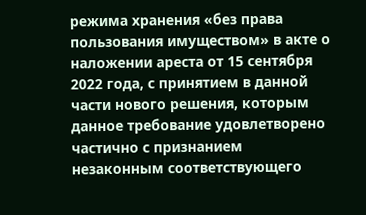режима хранения «без права пользования имуществом» в акте о наложении ареста от 15 сентября 2022 года, с принятием в данной части нового решения, которым данное требование удовлетворено частично с признанием незаконным соответствующего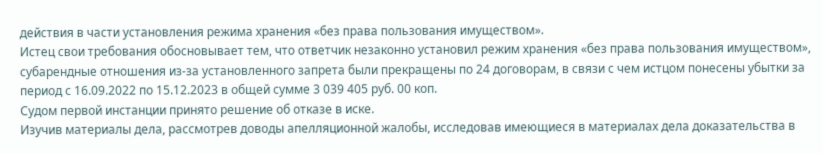действия в части установления режима хранения «без права пользования имуществом».
Истец свои требования обосновывает тем, что ответчик незаконно установил режим хранения «без права пользования имуществом», субарендные отношения из-за установленного запрета были прекращены по 24 договорам, в связи с чем истцом понесены убытки за период с 16.09.2022 по 15.12.2023 в общей сумме 3 039 405 руб. 00 коп.
Судом первой инстанции принято решение об отказе в иске.
Изучив материалы дела, рассмотрев доводы апелляционной жалобы, исследовав имеющиеся в материалах дела доказательства в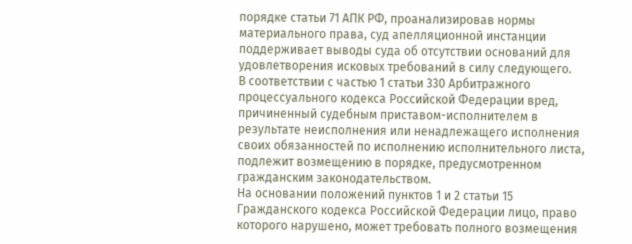порядке статьи 71 АПК РФ, проанализировав нормы материального права, суд апелляционной инстанции поддерживает выводы суда об отсутствии оснований для удовлетворения исковых требований в силу следующего.
В соответствии с частью 1 статьи 330 Арбитражного процессуального кодекса Российской Федерации вред, причиненный судебным приставом-исполнителем в результате неисполнения или ненадлежащего исполнения своих обязанностей по исполнению исполнительного листа, подлежит возмещению в порядке, предусмотренном гражданским законодательством.
На основании положений пунктов 1 и 2 статьи 15 Гражданского кодекса Российской Федерации лицо, право которого нарушено, может требовать полного возмещения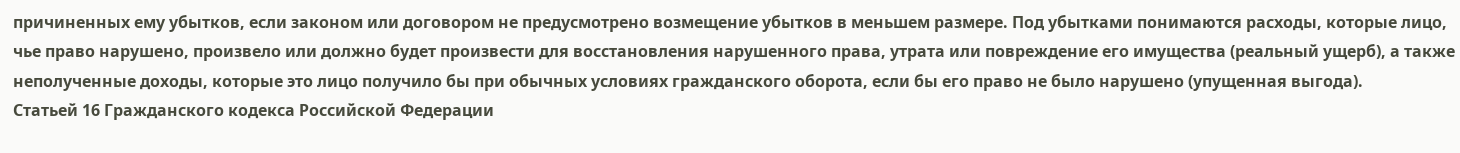причиненных ему убытков, если законом или договором не предусмотрено возмещение убытков в меньшем размере. Под убытками понимаются расходы, которые лицо, чье право нарушено, произвело или должно будет произвести для восстановления нарушенного права, утрата или повреждение его имущества (реальный ущерб), а также неполученные доходы, которые это лицо получило бы при обычных условиях гражданского оборота, если бы его право не было нарушено (упущенная выгода).
Статьей 16 Гражданского кодекса Российской Федерации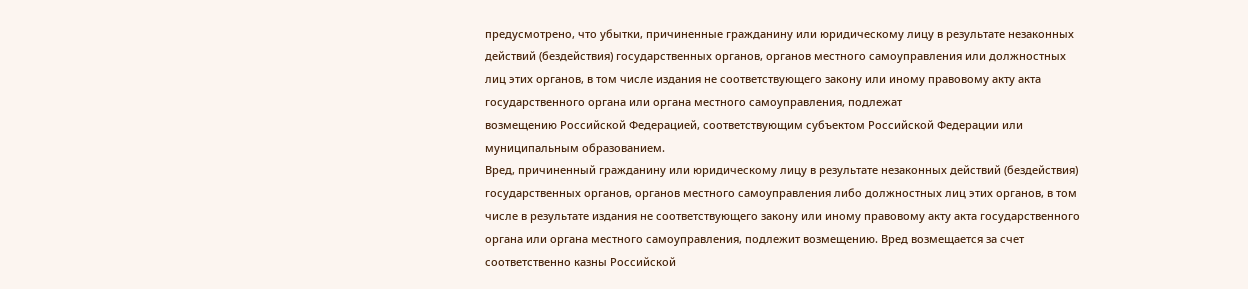предусмотрено, что убытки, причиненные гражданину или юридическому лицу в результате незаконных действий (бездействия) государственных органов, органов местного самоуправления или должностных лиц этих органов, в том числе издания не соответствующего закону или иному правовому акту акта государственного органа или органа местного самоуправления, подлежат
возмещению Российской Федерацией, соответствующим субъектом Российской Федерации или муниципальным образованием.
Вред, причиненный гражданину или юридическому лицу в результате незаконных действий (бездействия) государственных органов, органов местного самоуправления либо должностных лиц этих органов, в том числе в результате издания не соответствующего закону или иному правовому акту акта государственного органа или органа местного самоуправления, подлежит возмещению. Вред возмещается за счет соответственно казны Российской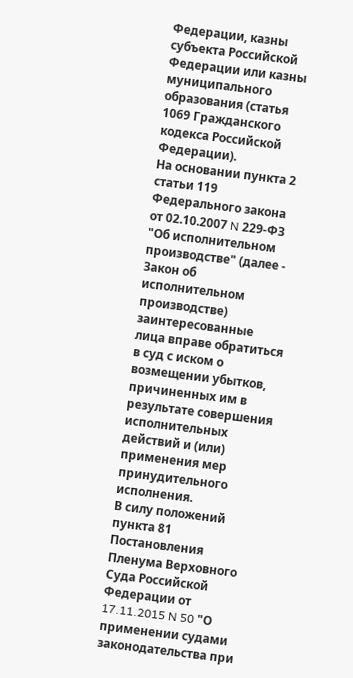Федерации, казны субъекта Российской Федерации или казны муниципального образования (статья 1069 Гражданского кодекса Российской Федерации).
На основании пункта 2 статьи 119 Федерального закона от 02.10.2007 N 229-ФЗ "Об исполнительном производстве" (далее - Закон об исполнительном производстве) заинтересованные лица вправе обратиться в суд с иском о возмещении убытков, причиненных им в результате совершения исполнительных действий и (или) применения мер принудительного исполнения.
В силу положений пункта 81 Постановления Пленума Верховного Суда Российской Федерации от 17.11.2015 N 50 "О применении судами законодательства при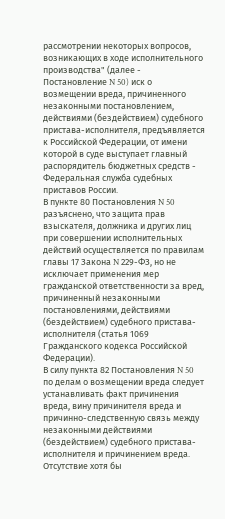рассмотрении некоторых вопросов, возникающих в ходе исполнительного производства" (далее - Постановление N 50) иск о возмещении вреда, причиненного незаконными постановлением, действиями (бездействием) судебного пристава-исполнителя, предъявляется к Российской Федерации, от имени которой в суде выступает главный распорядитель бюджетных средств - Федеральная служба судебных приставов России.
В пункте 80 Постановления N 50 разъяснено, что защита прав взыскателя, должника и других лиц при совершении исполнительных действий осуществляется по правилам главы 17 Закона N 229-ФЗ, но не исключает применения мер гражданской ответственности за вред, причиненный незаконными постановлениями, действиями (бездействием) судебного пристава-исполнителя (статья 1069 Гражданского кодекса Российской Федерации).
В силу пункта 82 Постановления N 50 по делам о возмещении вреда следует устанавливать факт причинения вреда, вину причинителя вреда и причинно-следственную связь между незаконными действиями (бездействием) судебного пристава-исполнителя и причинением вреда. Отсутствие хотя бы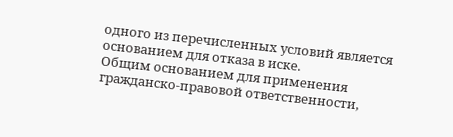одного из перечисленных условий является основанием для отказа в иске.
Общим основанием для применения гражданско-правовой ответственности,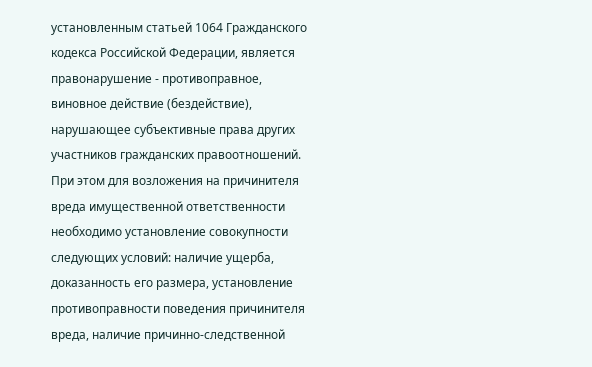установленным статьей 1064 Гражданского кодекса Российской Федерации, является правонарушение - противоправное, виновное действие (бездействие), нарушающее субъективные права других участников гражданских правоотношений. При этом для возложения на причинителя вреда имущественной ответственности необходимо установление совокупности следующих условий: наличие ущерба, доказанность его размера, установление
противоправности поведения причинителя вреда, наличие причинно-следственной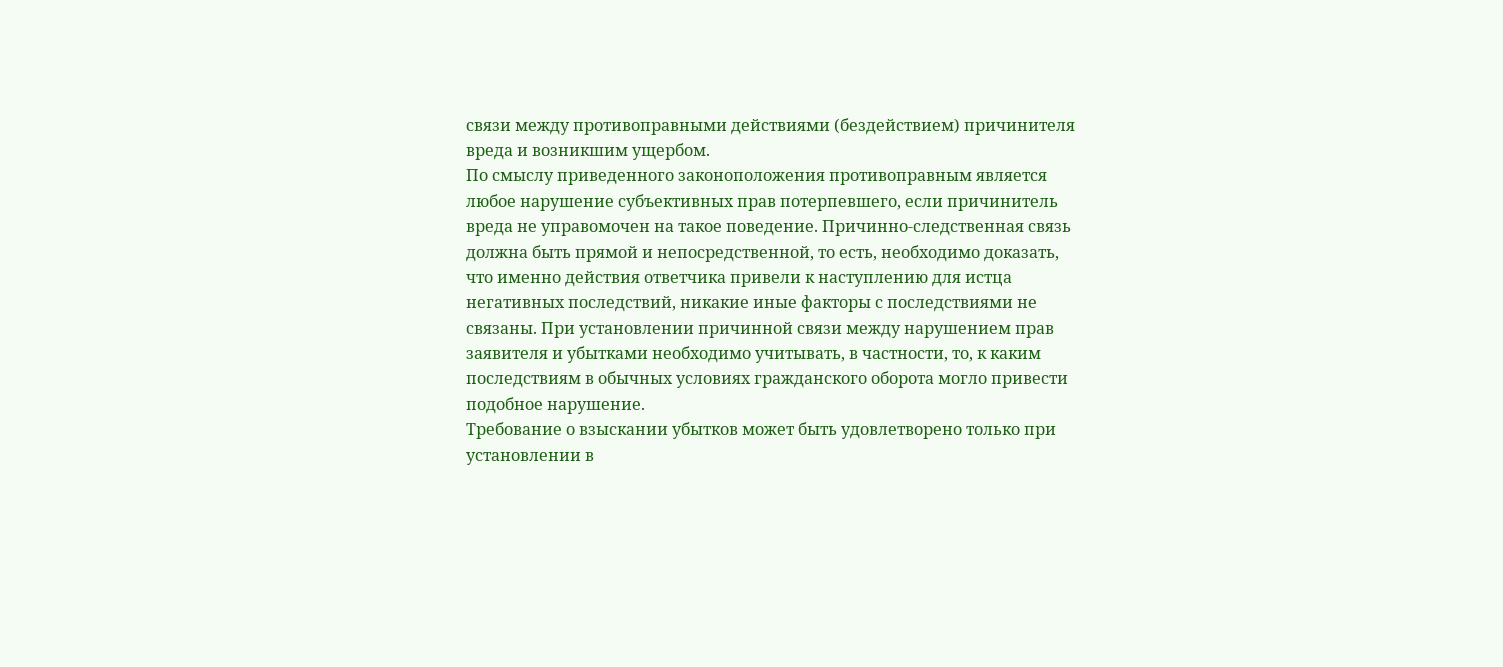связи между противоправными действиями (бездействием) причинителя вреда и возникшим ущербом.
По смыслу приведенного законоположения противоправным является любое нарушение субъективных прав потерпевшего, если причинитель вреда не управомочен на такое поведение. Причинно-следственная связь должна быть прямой и непосредственной, то есть, необходимо доказать, что именно действия ответчика привели к наступлению для истца негативных последствий, никакие иные факторы с последствиями не связаны. При установлении причинной связи между нарушением прав заявителя и убытками необходимо учитывать, в частности, то, к каким последствиям в обычных условиях гражданского оборота могло привести подобное нарушение.
Требование о взыскании убытков может быть удовлетворено только при установлении в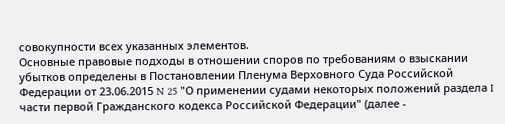совокупности всех указанных элементов.
Основные правовые подходы в отношении споров по требованиям о взыскании убытков определены в Постановлении Пленума Верховного Суда Российской Федерации от 23.06.2015 N 25 "О применении судами некоторых положений раздела I части первой Гражданского кодекса Российской Федерации" (далее -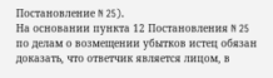Постановление N 25).
На основании пункта 12 Постановления N 25 по делам о возмещении убытков истец обязан доказать, что ответчик является лицом, в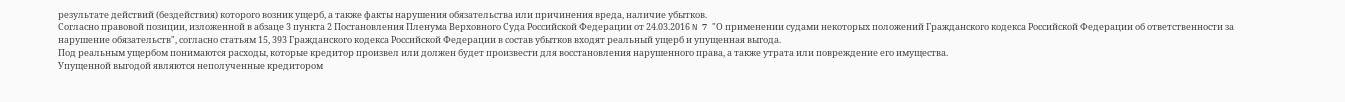результате действий (бездействия) которого возник ущерб, а также факты нарушения обязательства или причинения вреда, наличие убытков.
Согласно правовой позиции, изложенной в абзаце 3 пункта 2 Постановления Пленума Верховного Суда Российской Федерации от 24.03.2016 N 7 "О применении судами некоторых положений Гражданского кодекса Российской Федерации об ответственности за нарушение обязательств", согласно статьям 15, 393 Гражданского кодекса Российской Федерации в состав убытков входят реальный ущерб и упущенная выгода.
Под реальным ущербом понимаются расходы, которые кредитор произвел или должен будет произвести для восстановления нарушенного права, а также утрата или повреждение его имущества.
Упущенной выгодой являются неполученные кредитором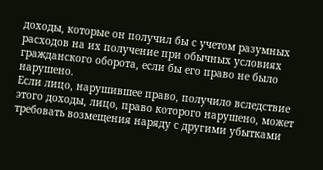доходы, которые он получил бы с учетом разумных расходов на их получение при обычных условиях гражданского оборота, если бы его право не было нарушено.
Если лицо, нарушившее право, получило вследствие этого доходы, лицо, право которого нарушено, может требовать возмещения наряду с другими убытками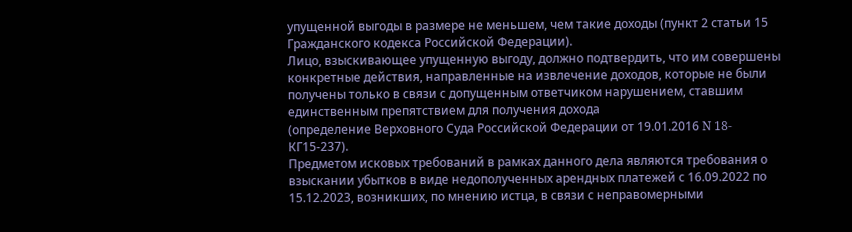упущенной выгоды в размере не меньшем, чем такие доходы (пункт 2 статьи 15 Гражданского кодекса Российской Федерации).
Лицо, взыскивающее упущенную выгоду, должно подтвердить, что им совершены конкретные действия, направленные на извлечение доходов, которые не были получены только в связи с допущенным ответчиком нарушением, ставшим единственным препятствием для получения дохода
(определение Верховного Суда Российской Федерации от 19.01.2016 N 18- КГ15-237).
Предметом исковых требований в рамках данного дела являются требования о взыскании убытков в виде недополученных арендных платежей с 16.09.2022 по 15.12.2023, возникших, по мнению истца, в связи с неправомерными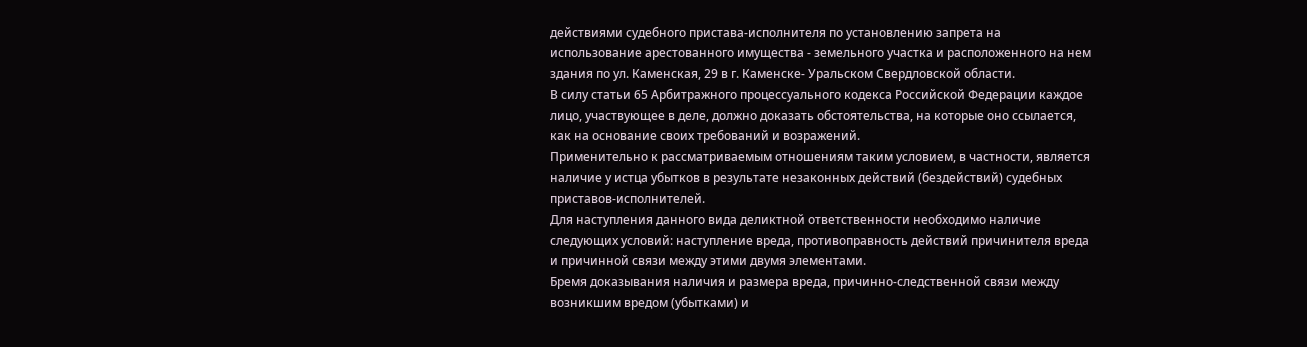действиями судебного пристава-исполнителя по установлению запрета на использование арестованного имущества - земельного участка и расположенного на нем здания по ул. Каменская, 29 в г. Каменске- Уральском Свердловской области.
В силу статьи 65 Арбитражного процессуального кодекса Российской Федерации каждое лицо, участвующее в деле, должно доказать обстоятельства, на которые оно ссылается, как на основание своих требований и возражений.
Применительно к рассматриваемым отношениям таким условием, в частности, является наличие у истца убытков в результате незаконных действий (бездействий) судебных приставов-исполнителей.
Для наступления данного вида деликтной ответственности необходимо наличие следующих условий: наступление вреда, противоправность действий причинителя вреда и причинной связи между этими двумя элементами.
Бремя доказывания наличия и размера вреда, причинно-следственной связи между возникшим вредом (убытками) и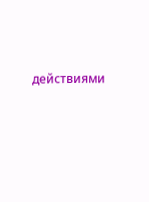действиями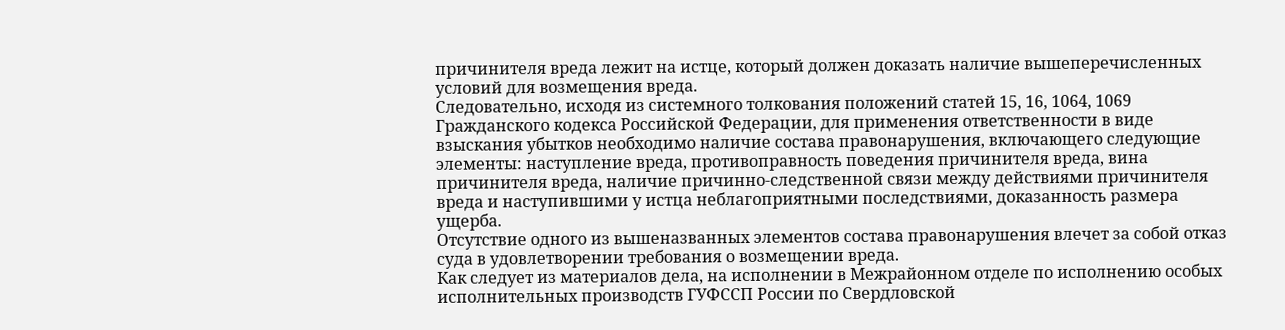причинителя вреда лежит на истце, который должен доказать наличие вышеперечисленных условий для возмещения вреда.
Следовательно, исходя из системного толкования положений статей 15, 16, 1064, 1069 Гражданского кодекса Российской Федерации, для применения ответственности в виде взыскания убытков необходимо наличие состава правонарушения, включающего следующие элементы: наступление вреда, противоправность поведения причинителя вреда, вина причинителя вреда, наличие причинно-следственной связи между действиями причинителя вреда и наступившими у истца неблагоприятными последствиями, доказанность размера ущерба.
Отсутствие одного из вышеназванных элементов состава правонарушения влечет за собой отказ суда в удовлетворении требования о возмещении вреда.
Как следует из материалов дела, на исполнении в Межрайонном отделе по исполнению особых исполнительных производств ГУФССП России по Свердловской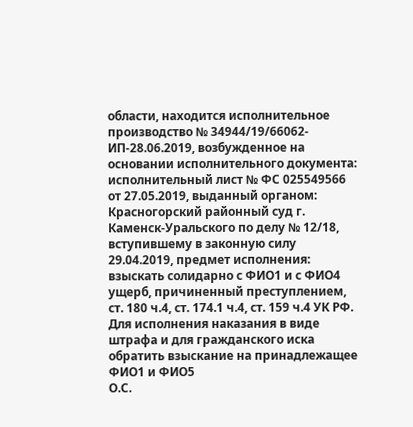области, находится исполнительное производство № 34944/19/66062-ИП-28.06.2019, возбужденное на основании исполнительного документа: исполнительный лист № ФС 025549566 от 27.05.2019, выданный органом: Красногорский районный суд г. Каменск-Уральского по делу № 12/18, вступившему в законную силу 29.04.2019, предмет исполнения: взыскать солидарно с ФИО1 и с ФИО4 ущерб, причиненный преступлением, ст. 180 ч.4, ст. 174.1 ч.4, ст. 159 ч.4 УК РФ. Для исполнения наказания в виде штрафа и для гражданского иска обратить взыскание на принадлежащее ФИО1 и ФИО5
О.С.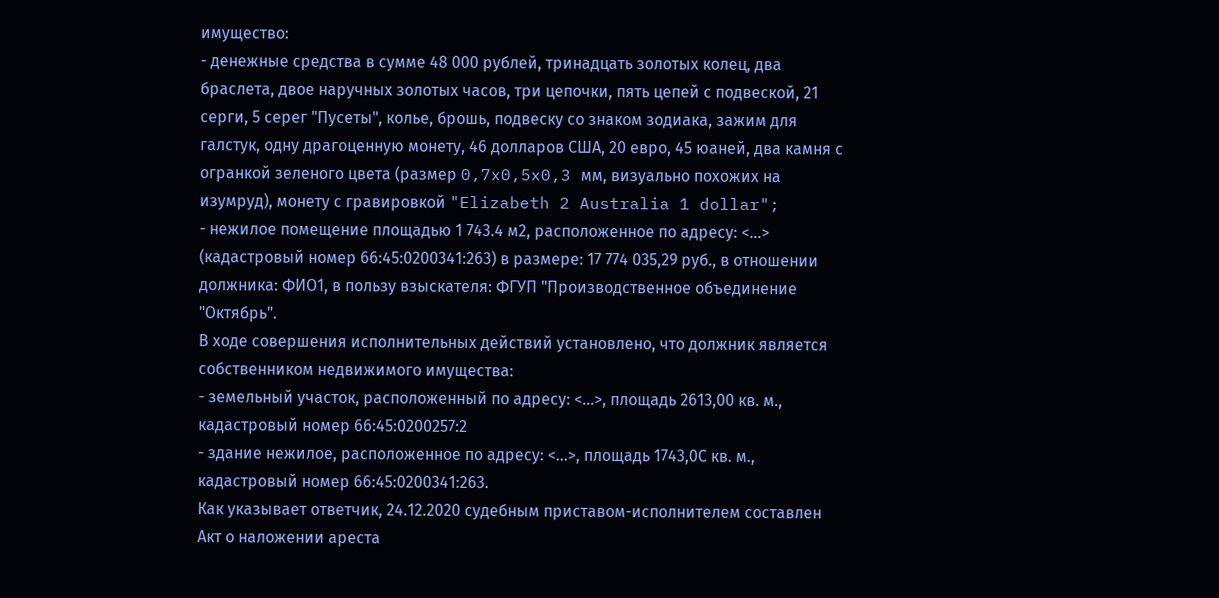имущество:
- денежные средства в сумме 48 000 рублей, тринадцать золотых колец, два браслета, двое наручных золотых часов, три цепочки, пять цепей с подвеской, 21 серги, 5 серег "Пусеты", колье, брошь, подвеску со знаком зодиака, зажим для галстук, одну драгоценную монету, 46 долларов США, 20 евро, 45 юаней, два камня с огранкой зеленого цвета (размер 0,7x0,5x0,3 мм, визуально похожих на изумруд), монету с гравировкой "Elizabeth 2 Australia 1 dollar";
- нежилое помещение площадью 1 743.4 м2, расположенное по адресу: <...> (кадастровый номер 66:45:0200341:263) в размере: 17 774 035,29 руб., в отношении должника: ФИО1, в пользу взыскателя: ФГУП "Производственное объединение "Октябрь".
В ходе совершения исполнительных действий установлено, что должник является собственником недвижимого имущества:
- земельный участок, расположенный по адресу: <...>, площадь 2613,00 кв. м., кадастровый номер 66:45:0200257:2
- здание нежилое, расположенное по адресу: <...>, площадь 1743,0С кв. м., кадастровый номер 66:45:0200341:263.
Как указывает ответчик, 24.12.2020 судебным приставом-исполнителем составлен Акт о наложении ареста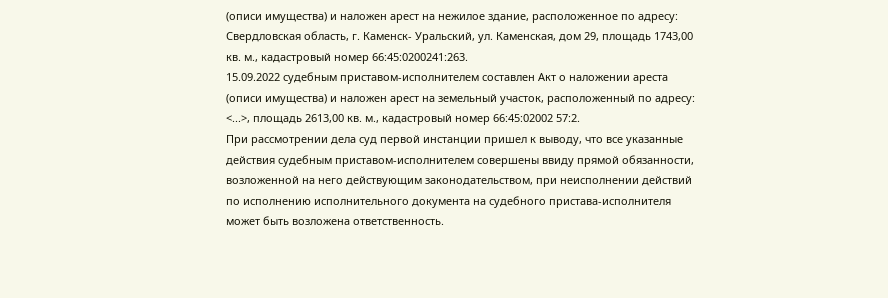(описи имущества) и наложен арест на нежилое здание, расположенное по адресу: Свердловская область, г. Каменск- Уральский, ул. Каменская, дом 29, площадь 1743,00 кв. м., кадастровый номер 66:45:0200241:263.
15.09.2022 судебным приставом-исполнителем составлен Акт о наложении ареста (описи имущества) и наложен арест на земельный участок, расположенный по адресу: <...>, площадь 2613,00 кв. м., кадастровый номер 66:45:02002 57:2.
При рассмотрении дела суд первой инстанции пришел к выводу, что все указанные действия судебным приставом-исполнителем совершены ввиду прямой обязанности, возложенной на него действующим законодательством, при неисполнении действий по исполнению исполнительного документа на судебного пристава-исполнителя может быть возложена ответственность.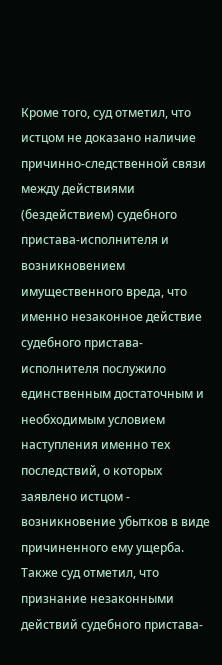Кроме того, суд отметил, что истцом не доказано наличие причинно-следственной связи между действиями (бездействием) судебного пристава-исполнителя и возникновением имущественного вреда, что именно незаконное действие судебного пристава-исполнителя послужило единственным достаточным и необходимым условием наступления именно тех последствий, о которых заявлено истцом - возникновение убытков в виде причиненного ему ущерба.
Также суд отметил, что признание незаконными действий судебного пристава-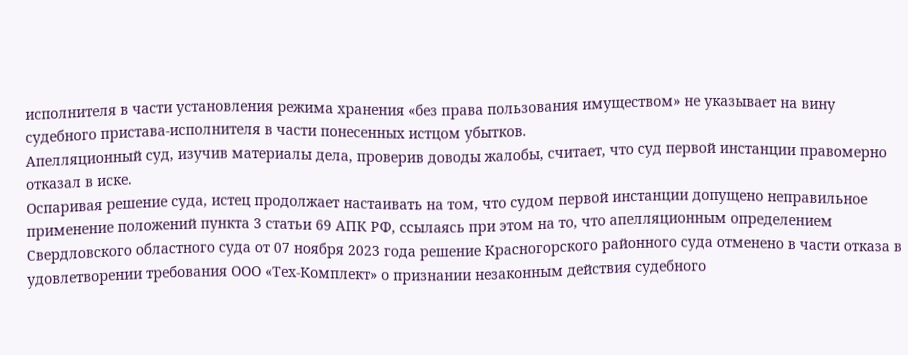исполнителя в части установления режима хранения «без права пользования имуществом» не указывает на вину судебного пристава-исполнителя в части понесенных истцом убытков.
Апелляционный суд, изучив материалы дела, проверив доводы жалобы, считает, что суд первой инстанции правомерно отказал в иске.
Оспаривая решение суда, истец продолжает настаивать на том, что судом первой инстанции допущено неправильное применение положений пункта 3 статьи 69 АПК РФ, ссылаясь при этом на то, что апелляционным определением Свердловского областного суда от 07 ноября 2023 года решение Красногорского районного суда отменено в части отказа в удовлетворении требования ООО «Тех-Комплект» о признании незаконным действия судебного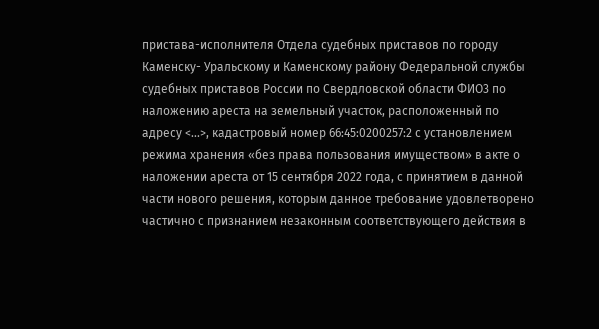пристава-исполнителя Отдела судебных приставов по городу Каменску- Уральскому и Каменскому району Федеральной службы судебных приставов России по Свердловской области ФИО3 по наложению ареста на земельный участок, расположенный по адресу <...>, кадастровый номер 66:45:0200257:2 с установлением режима хранения «без права пользования имуществом» в акте о наложении ареста от 15 сентября 2022 года, с принятием в данной части нового решения, которым данное требование удовлетворено частично с признанием незаконным соответствующего действия в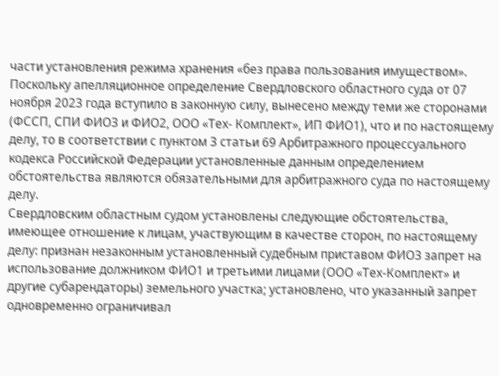части установления режима хранения «без права пользования имуществом».
Поскольку апелляционное определение Свердловского областного суда от 07 ноября 2023 года вступило в законную силу, вынесено между теми же сторонами (ФССП, СПИ ФИО3 и ФИО2, ООО «Тех- Комплект», ИП ФИО1), что и по настоящему делу, то в соответствии с пунктом 3 статьи 69 Арбитражного процессуального кодекса Российской Федерации установленные данным определением обстоятельства являются обязательными для арбитражного суда по настоящему делу.
Свердловским областным судом установлены следующие обстоятельства, имеющее отношение к лицам, участвующим в качестве сторон, по настоящему делу: признан незаконным установленный судебным приставом ФИО3 запрет на использование должником ФИО1 и третьими лицами (ООО «Тех-Комплект» и другие субарендаторы) земельного участка; установлено, что указанный запрет одновременно ограничивал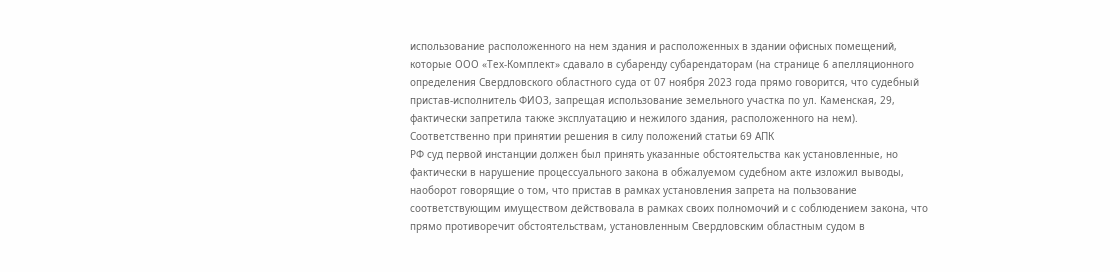использование расположенного на нем здания и расположенных в здании офисных помещений, которые ООО «Тех-Комплект» сдавало в субаренду субарендаторам (на странице 6 апелляционного определения Свердловского областного суда от 07 ноября 2023 года прямо говорится, что судебный пристав-исполнитель ФИО3, запрещая использование земельного участка по ул. Каменская, 29, фактически запретила также эксплуатацию и нежилого здания, расположенного на нем).
Соответственно при принятии решения в силу положений статьи 69 АПК
РФ суд первой инстанции должен был принять указанные обстоятельства как установленные, но фактически в нарушение процессуального закона в обжалуемом судебном акте изложил выводы, наоборот говорящие о том, что пристав в рамках установления запрета на пользование соответствующим имуществом действовала в рамках своих полномочий и с соблюдением закона, что прямо противоречит обстоятельствам, установленным Свердловским областным судом в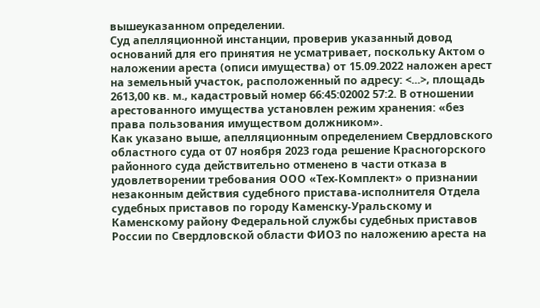вышеуказанном определении.
Суд апелляционной инстанции, проверив указанный довод оснований для его принятия не усматривает, поскольку Актом о наложении ареста (описи имущества) от 15.09.2022 наложен арест на земельный участок, расположенный по адресу: <...>, площадь 2613,00 кв. м., кадастровый номер 66:45:02002 57:2. В отношении арестованного имущества установлен режим хранения: «без права пользования имуществом должником».
Как указано выше, апелляционным определением Свердловского областного суда от 07 ноября 2023 года решение Красногорского районного суда действительно отменено в части отказа в удовлетворении требования ООО «Тех-Комплект» о признании незаконным действия судебного пристава-исполнителя Отдела судебных приставов по городу Каменску-Уральскому и Каменскому району Федеральной службы судебных приставов России по Свердловской области ФИО3 по наложению ареста на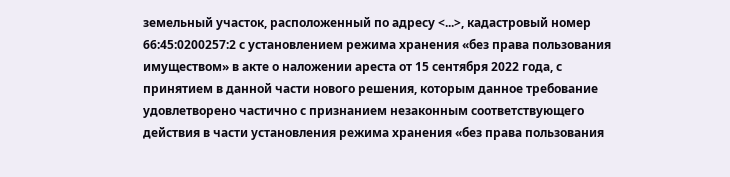земельный участок, расположенный по адресу <...>, кадастровый номер 66:45:0200257:2 с установлением режима хранения «без права пользования имуществом» в акте о наложении ареста от 15 сентября 2022 года, с принятием в данной части нового решения, которым данное требование удовлетворено частично с признанием незаконным соответствующего действия в части установления режима хранения «без права пользования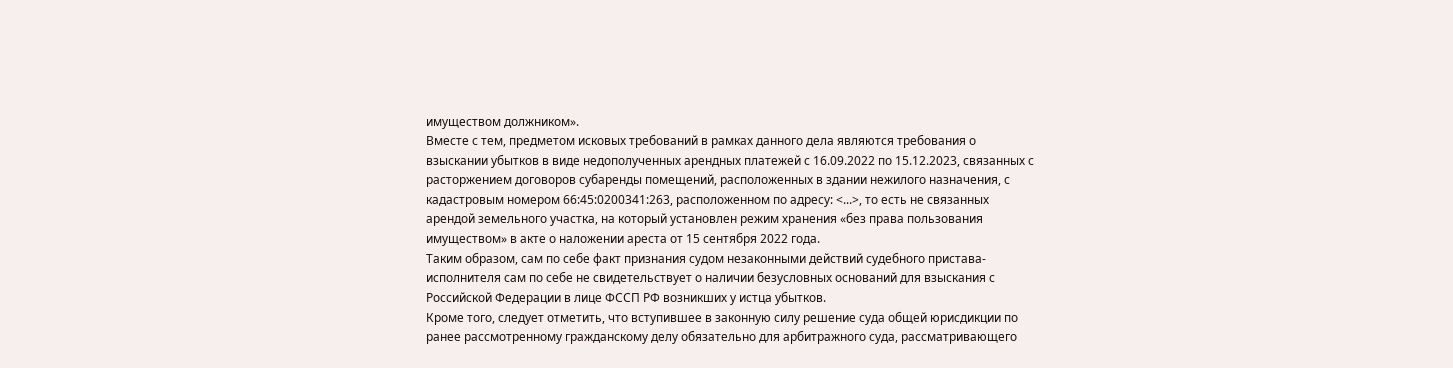имуществом должником».
Вместе с тем, предметом исковых требований в рамках данного дела являются требования о взыскании убытков в виде недополученных арендных платежей с 16.09.2022 по 15.12.2023, связанных с расторжением договоров субаренды помещений, расположенных в здании нежилого назначения, с кадастровым номером 66:45:0200341:263, расположенном по адресу: <...>, то есть не связанных арендой земельного участка, на который установлен режим хранения «без права пользования имуществом» в акте о наложении ареста от 15 сентября 2022 года.
Таким образом, сам по себе факт признания судом незаконными действий судебного пристава-исполнителя сам по себе не свидетельствует о наличии безусловных оснований для взыскания с Российской Федерации в лице ФССП РФ возникших у истца убытков.
Кроме того, следует отметить, что вступившее в законную силу решение суда общей юрисдикции по ранее рассмотренному гражданскому делу обязательно для арбитражного суда, рассматривающего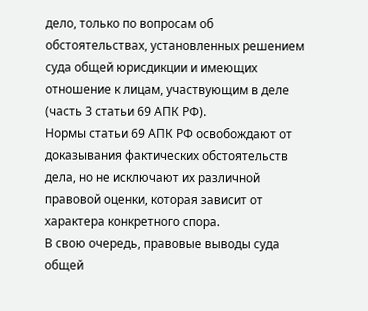дело, только по вопросам об обстоятельствах, установленных решением суда общей юрисдикции и имеющих отношение к лицам, участвующим в деле (часть 3 статьи 69 АПК РФ).
Нормы статьи 69 АПК РФ освобождают от доказывания фактических обстоятельств дела, но не исключают их различной правовой оценки, которая зависит от характера конкретного спора.
В свою очередь, правовые выводы суда общей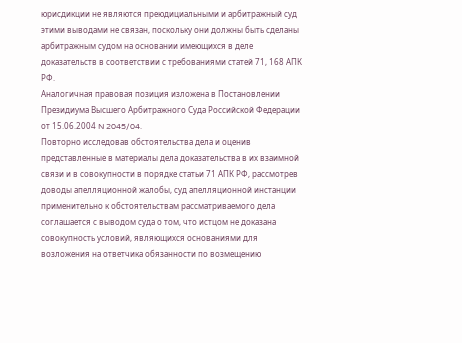юрисдикции не являются преюдициальными и арбитражный суд этими выводами не связан, поскольку они должны быть сделаны арбитражным судом на основании имеющихся в деле доказательств в соответствии с требованиями статей 71, 168 АПК РФ.
Аналогичная правовая позиция изложена в Постановлении Президиума Высшего Арбитражного Суда Российской Федерации от 15.06.2004 N 2045/04.
Повторно исследовав обстоятельства дела и оценив представленные в материалы дела доказательства в их взаимной связи и в совокупности в порядке статьи 71 АПК РФ, рассмотрев доводы апелляционной жалобы, суд апелляционной инстанции применительно к обстоятельствам рассматриваемого дела соглашается с выводом суда о том, что истцом не доказана совокупность условий, являющихся основаниями для возложения на ответчика обязанности по возмещению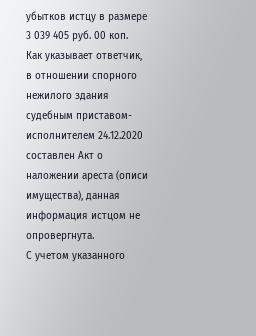убытков истцу в размере 3 039 405 руб. 00 коп.
Как указывает ответчик, в отношении спорного нежилого здания судебным приставом-исполнителем 24.12.2020 составлен Акт о наложении ареста (описи имущества), данная информация истцом не опровергнута.
С учетом указанного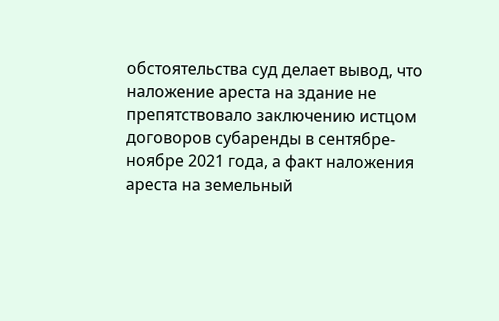обстоятельства суд делает вывод, что наложение ареста на здание не препятствовало заключению истцом договоров субаренды в сентябре-ноябре 2021 года, а факт наложения ареста на земельный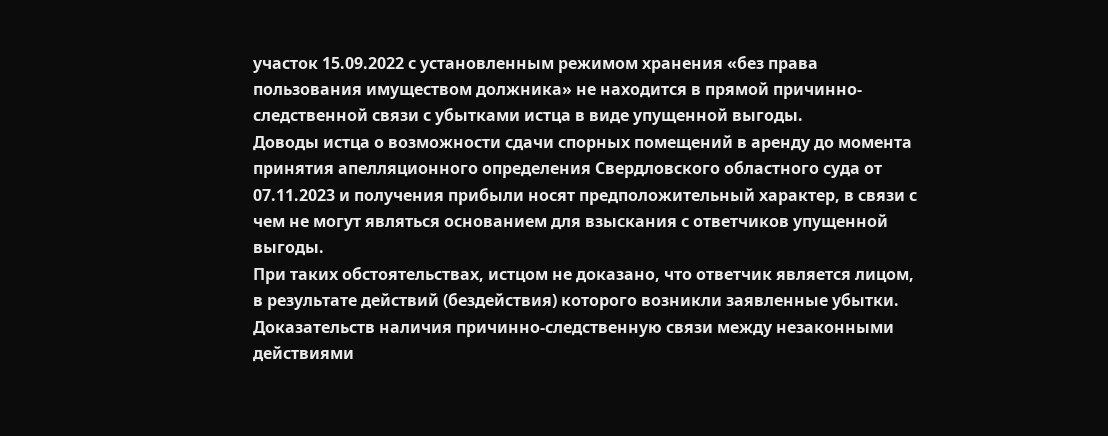участок 15.09.2022 с установленным режимом хранения «без права пользования имуществом должника» не находится в прямой причинно-следственной связи с убытками истца в виде упущенной выгоды.
Доводы истца о возможности сдачи спорных помещений в аренду до момента принятия апелляционного определения Свердловского областного суда от 07.11.2023 и получения прибыли носят предположительный характер, в связи с чем не могут являться основанием для взыскания с ответчиков упущенной выгоды.
При таких обстоятельствах, истцом не доказано, что ответчик является лицом, в результате действий (бездействия) которого возникли заявленные убытки.
Доказательств наличия причинно-следственную связи между незаконными действиями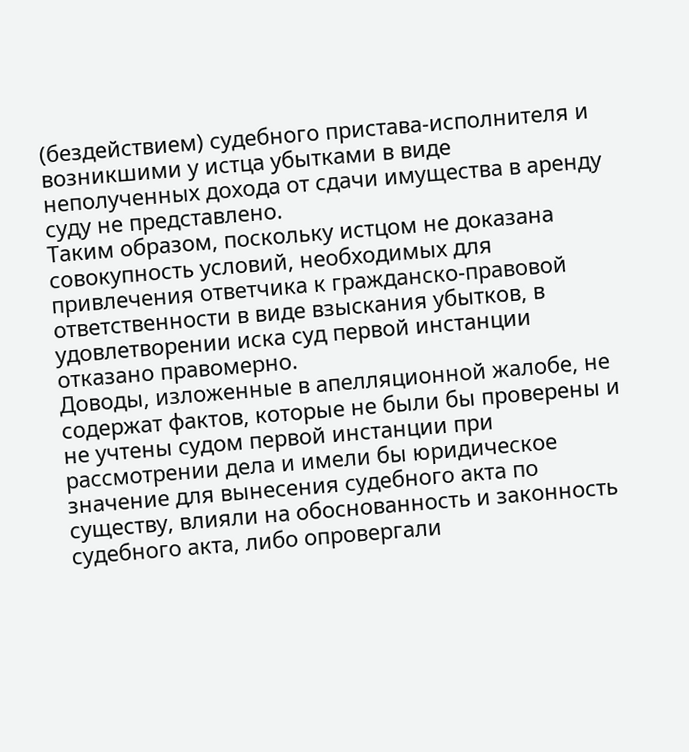(бездействием) судебного пристава-исполнителя и возникшими у истца убытками в виде неполученных дохода от сдачи имущества в аренду суду не представлено.
Таким образом, поскольку истцом не доказана совокупность условий, необходимых для привлечения ответчика к гражданско-правовой ответственности в виде взыскания убытков, в удовлетворении иска суд первой инстанции отказано правомерно.
Доводы, изложенные в апелляционной жалобе, не содержат фактов, которые не были бы проверены и не учтены судом первой инстанции при рассмотрении дела и имели бы юридическое значение для вынесения судебного акта по существу, влияли на обоснованность и законность судебного акта, либо опровергали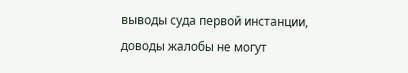выводы суда первой инстанции, доводы жалобы не могут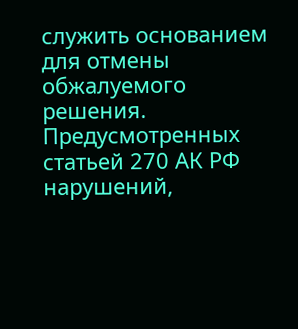служить основанием для отмены обжалуемого решения.
Предусмотренных статьей 270 АК РФ нарушений,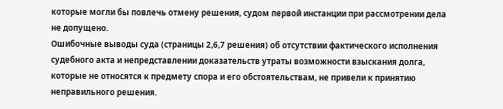которые могли бы повлечь отмену решения, судом первой инстанции при рассмотрении дела не допущено.
Ошибочные выводы суда (страницы 2,6,7 решения) об отсутствии фактического исполнения судебного акта и непредставлении доказательств утраты возможности взыскания долга, которые не относятся к предмету спора и его обстоятельствам, не привели к принятию неправильного решения.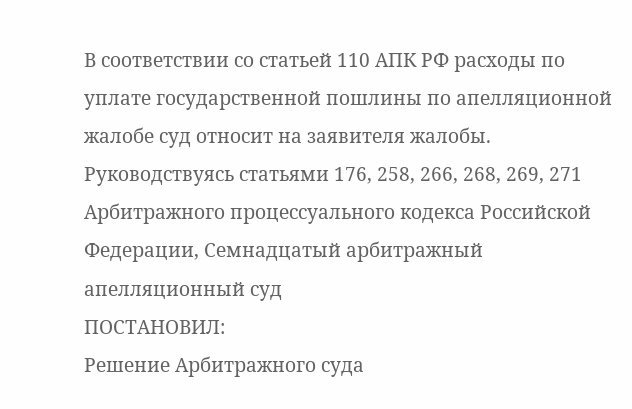В соответствии со статьей 110 АПК РФ расходы по уплате государственной пошлины по апелляционной жалобе суд относит на заявителя жалобы.
Руководствуясь статьями 176, 258, 266, 268, 269, 271 Арбитражного процессуального кодекса Российской Федерации, Семнадцатый арбитражный апелляционный суд
ПОСТАНОВИЛ:
Решение Арбитражного суда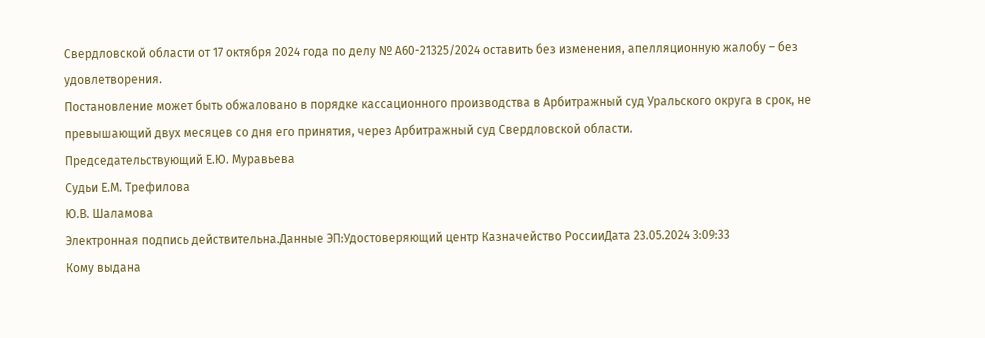Свердловской области от 17 октября 2024 года по делу № А60-21325/2024 оставить без изменения, апелляционную жалобу – без удовлетворения.
Постановление может быть обжаловано в порядке кассационного производства в Арбитражный суд Уральского округа в срок, не превышающий двух месяцев со дня его принятия, через Арбитражный суд Свердловской области.
Председательствующий Е.Ю. Муравьева
Судьи Е.М. Трефилова
Ю.В. Шаламова
Электронная подпись действительна.Данные ЭП:Удостоверяющий центр Казначейство РоссииДата 23.05.2024 3:09:33
Кому выдана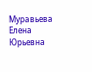Муравьева Елена Юрьевна